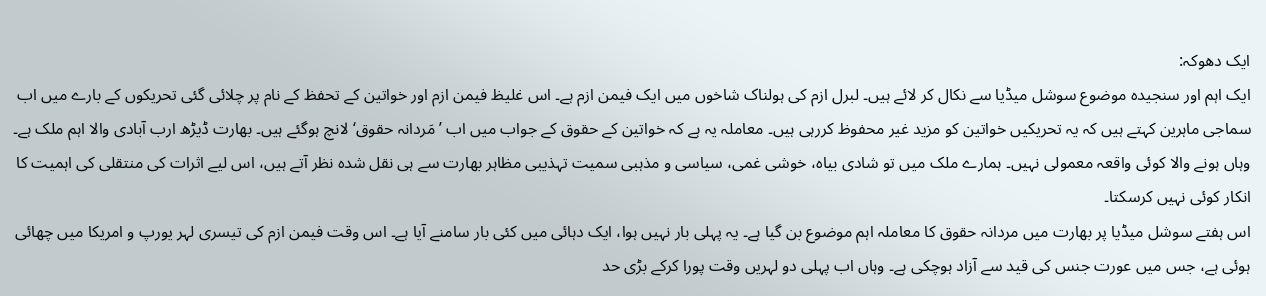ایک دھوکہ:
ایک اہم اور سنجیدہ موضوع سوشل میڈیا سے نکال کر لائے ہیں۔ لبرل ازم کی ہولناک شاخوں میں ایک فیمن ازم ہے۔ اس غلیظ فیمن ازم اور خواتین کے تحفظ کے نام پر چلائی گئی تحریکوں کے بارے میں اب سماجی ماہرین کہتے ہیں کہ یہ تحریکیں خواتین کو مزید غیر محفوظ کررہی ہیں۔ معاملہ یہ ہے کہ خواتین کے حقوق کے جواب میں اب ’مَردانہ حقوق‘ لانچ ہوگئے ہیں۔ بھارت ڈیڑھ ارب آبادی والا اہم ملک ہے۔ وہاں ہونے والا کوئی واقعہ معمولی نہیں۔ ہمارے ملک میں تو شادی بیاہ، خوشی غمی، سیاسی و مذہبی سمیت تہذیبی مظاہر بھارت سے ہی نقل شدہ نظر آتے ہیں، اس لیے اثرات کی منتقلی کی اہمیت کا انکار کوئی نہیں کرسکتا۔
اس ہفتے سوشل میڈیا پر بھارت میں مردانہ حقوق کا معاملہ اہم موضوع بن گیا ہے۔ یہ پہلی بار نہیں ہوا، ایک دہائی میں کئی بار سامنے آیا ہے۔ اس وقت فیمن ازم کی تیسری لہر یورپ و امریکا میں چھائی ہوئی ہے، جس میں عورت جنس کی قید سے آزاد ہوچکی ہے۔ وہاں اب پہلی دو لہریں وقت پورا کرکے بڑی حد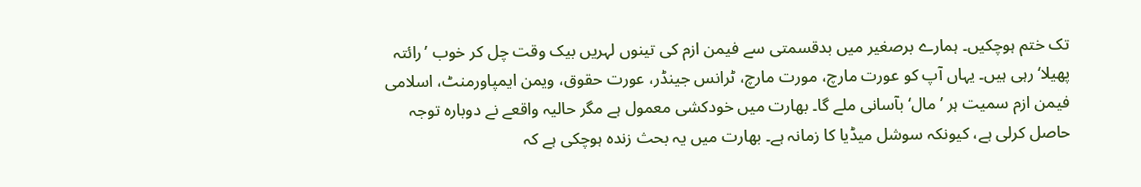تک ختم ہوچکیں۔ ہمارے برصغیر میں بدقسمتی سے فیمن ازم کی تینوں لہریں بیک وقت چل کر خوب ’رائتہ پھیلا‘رہی ہیں۔ یہاں آپ کو عورت مارچ، مورت مارچ، ٹرانس جینڈر، عورت حقوق، ویمن ایمپاورمنٹ، اسلامی فیمن ازم سمیت ہر ’مال‘ بآسانی ملے گا۔ بھارت میں خودکشی معمول ہے مگر حالیہ واقعے نے دوبارہ توجہ حاصل کرلی ہے، کیونکہ سوشل میڈیا کا زمانہ ہے۔ بھارت میں یہ بحث زندہ ہوچکی ہے کہ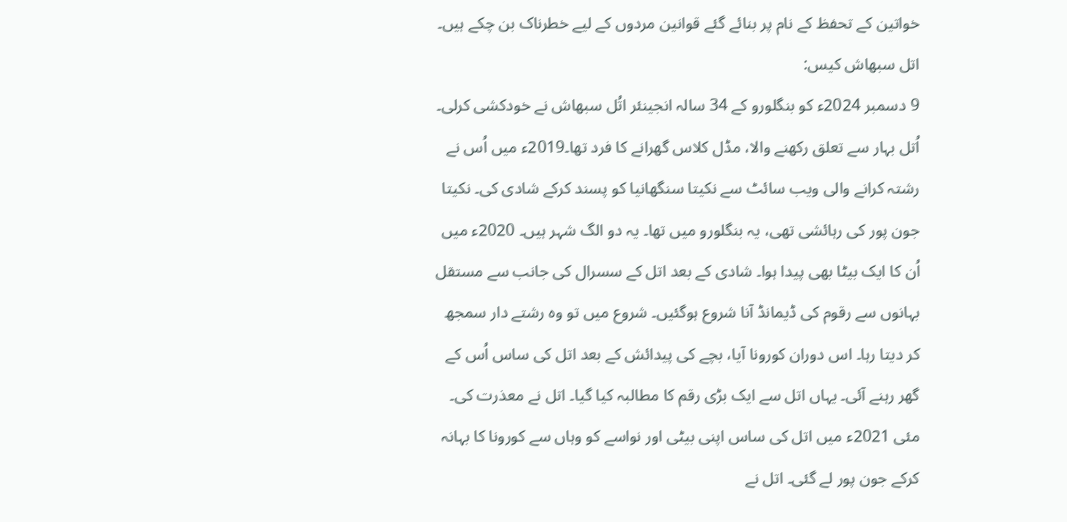خواتین کے تحفظ کے نام پر بنائے گئے قوانین مردوں کے لیے خطرناک بن چکے ہیں۔
اتل سبھاش کیس:
9 دسمبر 2024ء کو بنگلورو کے 34 سالہ انجینئر اتُل سبھاش نے خودکشی کرلی۔ اُتل بہار سے تعلق رکھنے والا، مڈل کلاس گھرانے کا فرد تھا۔2019ء میں اُس نے رشتہ کرانے والی ویب سائٹ سے نکیتا سنگھانیا کو پسند کرکے شادی کی۔ نکیتا جون پور کی رہائشی تھی، یہ بنگلورو میں تھا۔ یہ دو الگ شہر ہیں۔ 2020ء میں اُن کا ایک بیٹا بھی پیدا ہوا۔ شادی کے بعد اتل کے سسرال کی جانب سے مستقل بہانوں سے رقوم کی ڈیمانڈ آنا شروع ہوگئیں۔ شروع میں تو وہ رشتے دار سمجھ کر دیتا رہا۔ اس دوران کورونا آیا، بچے کی پیدائش کے بعد اتل کی ساس اُس کے گھر رہنے آئی۔ یہاں اتل سے ایک بڑی رقم کا مطالبہ کیا گیا۔ اتل نے معذرت کی۔ مئی 2021ء میں اتل کی ساس اپنی بیٹی اور نواسے کو وہاں سے کورونا کا بہانہ کرکے جون پور لے گئی۔ اتل نے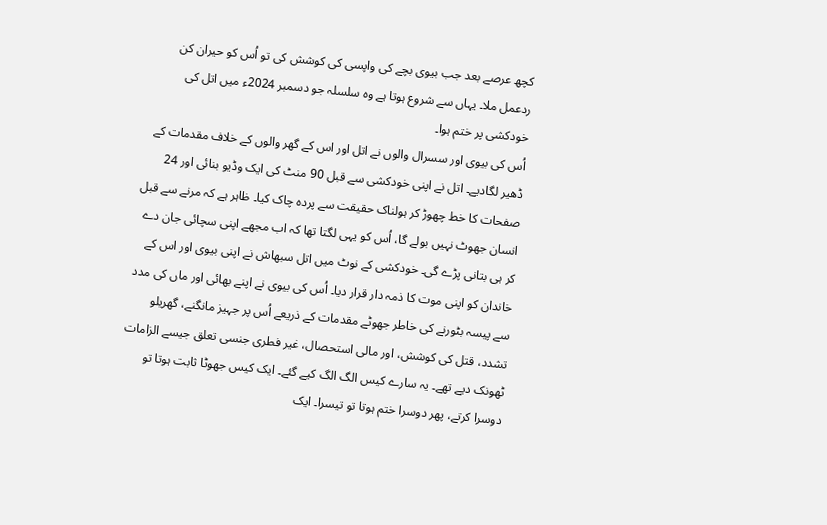کچھ عرصے بعد جب بیوی بچے کی واپسی کی کوشش کی تو اُس کو حیران کن ردعمل ملا۔ یہاں سے شروع ہوتا ہے وہ سلسلہ جو دسمبر 2024ء میں اتل کی خودکشی پر ختم ہوا۔
اُس کی بیوی اور سسرال والوں نے اتل اور اس کے گھر والوں کے خلاف مقدمات کے ڈھیر لگادیے۔ اتل نے اپنی خودکشی سے قبل 90 منٹ کی ایک وڈیو بنائی اور 24 صفحات کا خط چھوڑ کر ہولناک حقیقت سے پردہ چاک کیا۔ ظاہر ہے کہ مرنے سے قبل انسان جھوٹ نہیں بولے گا، اُس کو یہی لگتا تھا کہ اب مجھے اپنی سچائی جان دے کر ہی بتانی پڑے گی۔ خودکشی کے نوٹ میں اتل سبھاش نے اپنی بیوی اور اس کے خاندان کو اپنی موت کا ذمہ دار قرار دیا۔ اُس کی بیوی نے اپنے بھائی اور ماں کی مدد سے پیسہ بٹورنے کی خاطر جھوٹے مقدمات کے ذریعے اُس پر جہیز مانگنے، گھریلو تشدد، قتل کی کوشش، اور مالی استحصال، غیر فطری جنسی تعلق جیسے الزامات ٹھونک دیے تھے۔ یہ سارے کیس الگ الگ کیے گئے۔ ایک کیس جھوٹا ثابت ہوتا تو دوسرا کرتے، پھر دوسرا ختم ہوتا تو تیسرا۔ ایک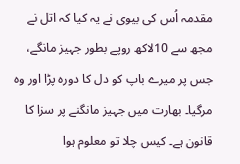مقدمہ اُس کی بیوی نے یہ کیا کہ اتل نے مجھ سے 10لاکھ روپے بطور جہیز مانگے، جس پر میرے باپ کو دل کا دورہ پڑا اور وہ مرگیا۔ بھارت میں جہیز مانگنے پر سزا کا قانون ہے۔ کیس چلا تو معلوم ہوا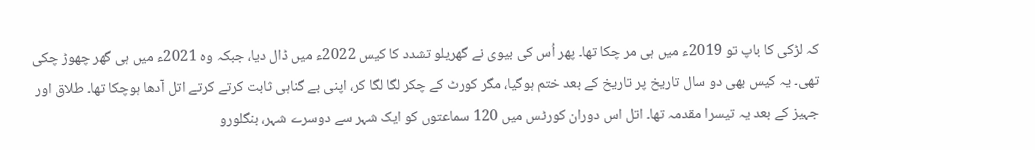کہ لڑکی کا باپ تو 2019ء میں ہی مر چکا تھا۔ پھر اُس کی بیوی نے گھریلو تشدد کا کیس 2022ء میں ڈال دیا، جبکہ وہ 2021ء میں ہی گھر چھوڑ چکی تھی۔ یہ کیس بھی دو سال تاریخ پر تاریخ کے بعد ختم ہوگیا، مگر کورٹ کے چکر لگا لگا کر، اپنی بے گناہی ثابت کرتے کرتے اتل آدھا ہوچکا تھا۔ طلاق اور جہیز کے بعد یہ تیسرا مقدمہ تھا۔ اتل اس دوران کورٹس میں 120 سماعتوں کو ایک شہر سے دوسرے شہر، بنگلورو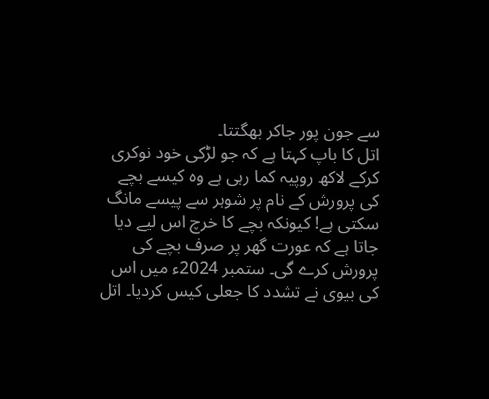سے جون پور جاکر بھگتتا۔
اتل کا باپ کہتا ہے کہ جو لڑکی خود نوکری کرکے لاکھ روپیہ کما رہی ہے وہ کیسے بچے کی پرورش کے نام پر شوہر سے پیسے مانگ سکتی ہے! کیونکہ بچے کا خرچ اس لیے دیا جاتا ہے کہ عورت گھر پر صرف بچے کی پرورش کرے گی۔ ستمبر 2024ء میں اس کی بیوی نے تشدد کا جعلی کیس کردیا۔ اتل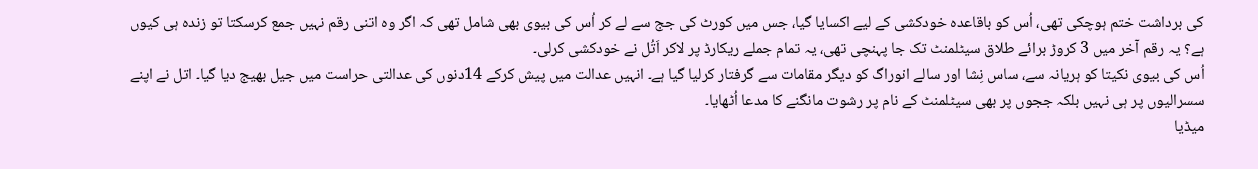کی برداشت ختم ہوچکی تھی، اُس کو باقاعدہ خودکشی کے لیے اکسایا گیا، جس میں کورٹ کی جج سے لے کر اُس کی بیوی بھی شامل تھی کہ اگر وہ اتنی رقم نہیں جمع کرسکتا تو زندہ ہی کیوں ہے؟ یہ رقم آخر میں 3 کروڑ برائے طلاق سیٹلمنٹ تک جا پہنچی تھی، یہ تمام جملے ریکارڈ پر لاکر اَتُل نے خودکشی کرلی۔
اُس کی بیوی نکیتا کو ہریانہ سے، ساس نِشا اور سالے انوراگ کو دیگر مقامات سے گرفتار کرلیا گیا ہے۔ انہیں عدالت میں پیش کرکے 14دنوں کی عدالتی حراست میں جیل بھیج دیا گیا۔ اتل نے اپنے سسرالیوں پر ہی نہیں بلکہ ججوں پر بھی سیٹلمنٹ کے نام پر رشوت مانگنے کا مدعا اُٹھایا۔
میڈیا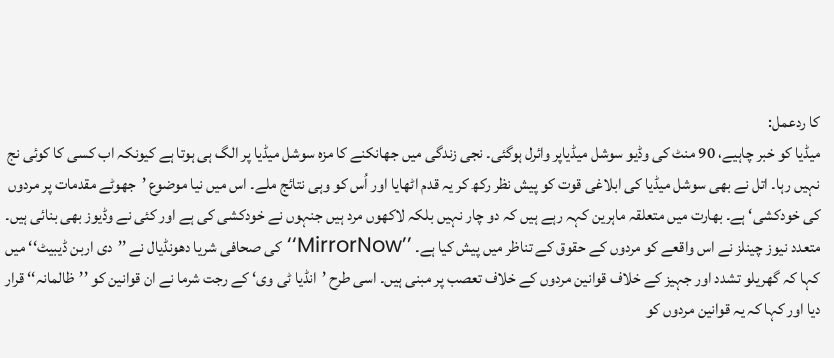کا ردعمل:
میڈیا کو خبر چاہیے، 90 منٹ کی وڈیو سوشل میڈیاپر وائرل ہوگئی۔ نجی زندگی میں جھانکنے کا مزہ سوشل میڈیا پر الگ ہی ہوتا ہے کیونکہ اب کسی کا کوئی نج نہیں رہا۔ اتل نے بھی سوشل میڈیا کی ابلاغی قوت کو پیش نظر رکھ کر یہ قدم اٹھایا اور اُس کو وہی نتائج ملے۔ اس میں نیا موضوع ’جھوٹے مقدمات پر مردوں کی خودکشی‘ ہے۔ بھارت میں متعلقہ ماہرین کہہ رہے ہیں کہ دو چار نہیں بلکہ لاکھوں مرد ہیں جنہوں نے خودکشی کی ہے اور کئی نے وڈیوز بھی بنائی ہیں۔ متعدد نیوز چینلز نے اس واقعے کو مردوں کے حقوق کے تناظر میں پیش کیا ہے۔ ’’MirrorNow‘‘ کی صحافی شریا دھونڈیال نے ’’دی اربن ڈیبیٹ‘‘ میں کہا کہ گھریلو تشدد اور جہیز کے خلاف قوانین مردوں کے خلاف تعصب پر مبنی ہیں۔ اسی طرح ’انڈیا ٹی وی‘ کے رجت شرما نے ان قوانین کو ’’ظالمانہ‘‘ قرار دیا اور کہا کہ یہ قوانین مردوں کو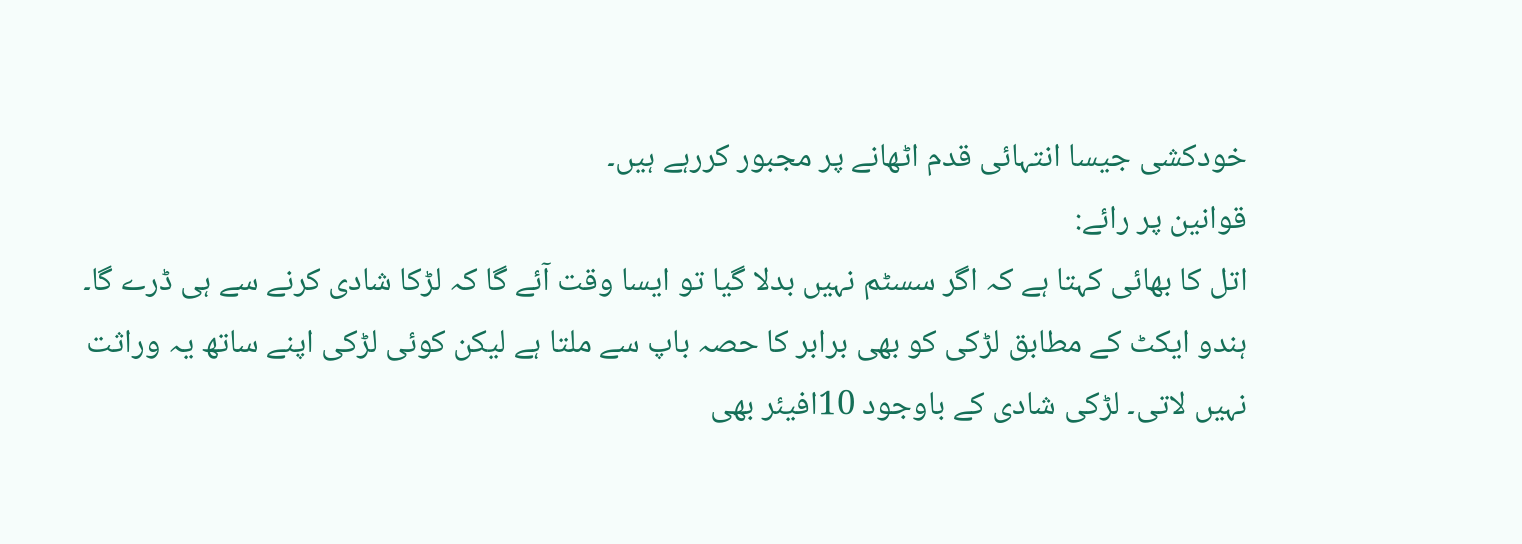خودکشی جیسا انتہائی قدم اٹھانے پر مجبور کررہے ہیں۔
قوانین پر رائے:
اتل کا بھائی کہتا ہے کہ اگر سسٹم نہیں بدلا گیا تو ایسا وقت آئے گا کہ لڑکا شادی کرنے سے ہی ڈرے گا۔ ہندو ایکٹ کے مطابق لڑکی کو بھی برابر کا حصہ باپ سے ملتا ہے لیکن کوئی لڑکی اپنے ساتھ یہ وراثت نہیں لاتی۔ لڑکی شادی کے باوجود 10افیئر بھی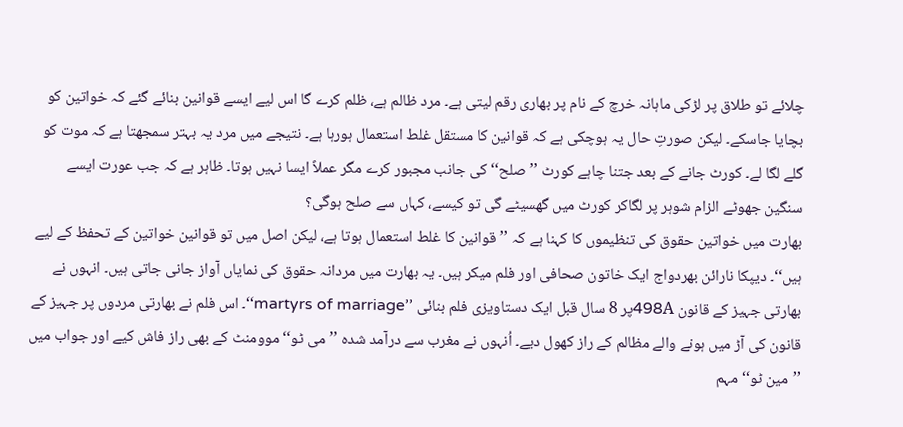چلائے تو طلاق پر لڑکی ماہانہ خرچ کے نام پر بھاری رقم لیتی ہے۔ مرد ظالم ہے، ظلم کرے گا اس لیے ایسے قوانین بنائے گئے کہ خواتین کو بچایا جاسکے۔ لیکن صورتِ حال یہ ہوچکی ہے کہ قوانین کا مستقل غلط استعمال ہورہا ہے۔ نتیجے میں مرد یہ بہتر سمجھتا ہے کہ موت کو گلے لگا لے۔ کورٹ جانے کے بعد جتنا چاہے کورٹ ’’صلح‘‘کی جانب مجبور کرے مگر عملاً ایسا نہیں ہوتا۔ ظاہر ہے کہ جب عورت ایسے سنگین جھوٹے الزام شوہر پر لگاکر کورٹ میں گھسیٹے گی تو کیسے، کہاں سے صلح ہوگی؟
بھارت میں خواتین حقوق کی تنظیموں کا کہنا ہے کہ ’’قوانین کا غلط استعمال ہوتا ہے، لیکن اصل میں تو قوانین خواتین کے تحفظ کے لیے ہیں‘‘۔ دیپکا نارائن بھردواج ایک خاتون صحافی اور فلم میکر ہیں۔ یہ بھارت میں مردانہ حقوق کی نمایاں آواز جانی جاتی ہیں۔ انہوں نے بھارتی جہیز کے قانون 498Aپر 8 سال قبل ایک دستاویزی فلم بنائی ’’martyrs of marriage‘‘۔ اس فلم نے بھارتی مردوں پر جہیز کے قانون کی آڑ میں ہونے والے مظالم کے راز کھول دیے۔ اُنہوں نے مغرب سے درآمد شدہ ’’می ٹو‘‘ موومنٹ کے بھی راز فاش کیے اور جواب میں ’’مین ٹو‘‘ مہم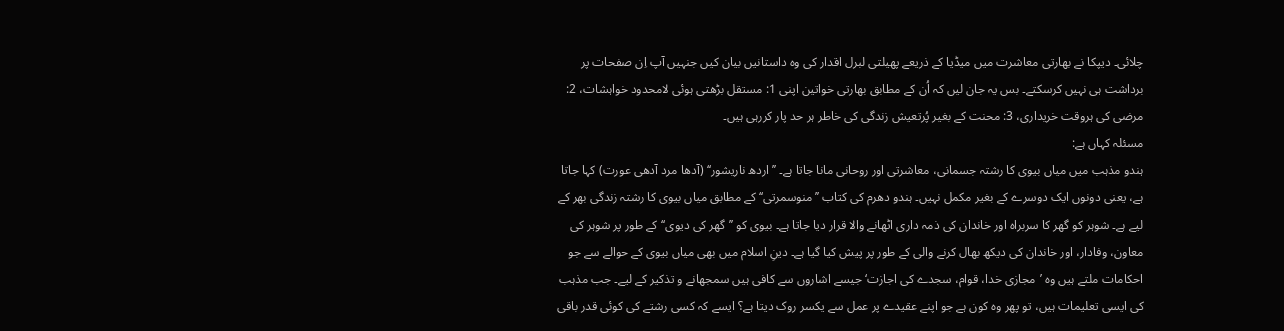چلائی۔ دیپکا نے بھارتی معاشرت میں میڈیا کے ذریعے پھیلتی لبرل اقدار کی وہ داستانیں بیان کیں جنہیں آپ اِن صفحات پر برداشت ہی نہیں کرسکتے۔ بس یہ جان لیں کہ اُن کے مطابق بھارتی خواتین اپنی 1: مستقل بڑھتی ہوئی لامحدود خواہشات، 2: مرضی کی ہروقت خریداری، 3: محنت کے بغیر پُرتعیش زندگی کی خاطر ہر حد پار کررہی ہیں۔
مسئلہ کہاں ہے:
ہندو مذہب میں میاں بیوی کا رشتہ جسمانی، معاشرتی اور روحانی مانا جاتا ہے۔ ’’اردھ ناریشور‘‘ (آدھا مرد آدھی عورت) کہا جاتا ہے، یعنی دونوں ایک دوسرے کے بغیر مکمل نہیں۔ ہندو دھرم کی کتاب ’’منوسمرتی‘‘ کے مطابق میاں بیوی کا رشتہ زندگی بھر کے لیے ہے۔ شوہر کو گھر کا سربراہ اور خاندان کی ذمہ داری اٹھانے والا قرار دیا جاتا ہے۔ بیوی کو ’’گھر کی دیوی‘‘کے طور پر شوہر کی معاون، وفادار، اور خاندان کی دیکھ بھال کرنے والی کے طور پر پیش کیا گیا ہے۔ دینِ اسلام میں بھی میاں بیوی کے حوالے سے جو احکامات ملتے ہیں وہ ’مجازی خدا، قوام، سجدے کی اجازت‘ جیسے اشاروں سے کافی ہیں سمجھانے و تذکیر کے لیے۔ جب مذہب کی ایسی تعلیمات ہیں، تو پھر وہ کون ہے جو اپنے عقیدے پر عمل سے یکسر روک دیتا ہے؟ ایسے کہ کسی رشتے کی کوئی قدر باقی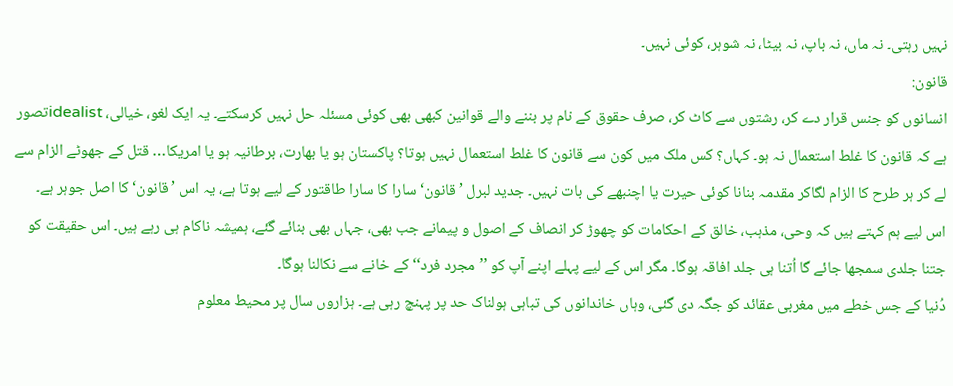نہیں رہتی۔ نہ ماں، نہ باپ، نہ بیٹا، نہ شوہر، کوئی نہیں۔
قانون:
انسانوں کو جنس قرار دے کر، رشتوں سے کاٹ کر، صرف حقوق کے نام پر بننے والے قوانین کبھی بھی کوئی مسئلہ حل نہیں کرسکتے۔ یہ ایک لغو، خیالی، idealistتصور ہے کہ قانون کا غلط استعمال نہ ہو۔ کہاں؟ کس ملک میں کون سے قانون کا غلط استعمال نہیں ہوتا؟ پاکستان ہو یا بھارت، برطانیہ ہو یا امریکا… قتل کے جھوٹے الزام سے لے کر ہر طرح کا الزام لگاکر مقدمہ بنانا کوئی حیرت یا اچنبھے کی بات نہیں۔ جدید لبرل ’قانون‘ سارا کا سارا طاقتور کے لیے ہوتا ہے، یہ اس ’قانون‘ کا اصل جوہر ہے۔
اس لیے ہم کہتے ہیں کہ وحی، مذہب، خالق کے احکامات کو چھوڑ کر انصاف کے اصول و پیمانے جب بھی، جہاں بھی بنائے گئے، ہمیشہ ناکام ہی رہے ہیں۔ اس حقیقت کو جتنا جلدی سمجھا جائے گا اُتنا ہی جلد افاقہ ہوگا۔ مگر اس کے لیے پہلے اپنے آپ کو ’’مجرد فرد‘‘کے خانے سے نکالنا ہوگا۔
دُنیا کے جس خطے میں مغربی عقائد کو جگہ دی گئی، وہاں خاندانوں کی تباہی ہولناک حد پر پہنچ رہی ہے۔ ہزاروں سال پر محیط معلوم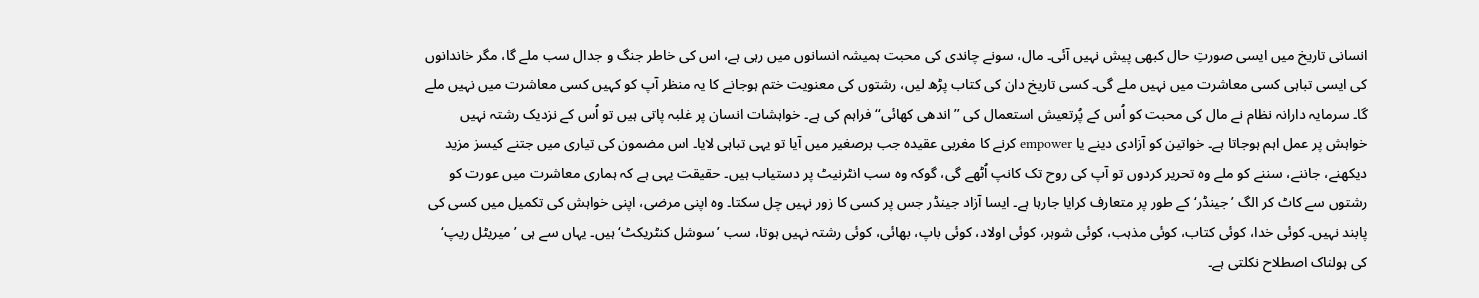انسانی تاریخ میں ایسی صورتِ حال کبھی پیش نہیں آئی۔ مال، سونے چاندی کی محبت ہمیشہ انسانوں میں رہی ہے، اس کی خاطر جنگ و جدال سب ملے گا، مگر خاندانوں کی ایسی تباہی کسی معاشرت میں نہیں ملے گی۔ کسی تاریخ دان کی کتاب پڑھ لیں، رشتوں کی معنویت ختم ہوجانے کا یہ منظر آپ کو کہیں کسی معاشرت میں نہیں ملے گا۔ سرمایہ دارانہ نظام نے مال کی محبت کو اُس کے پُرتعیش استعمال کی ’’اندھی کھائی‘‘ فراہم کی ہے۔ خواہشات انسان پر غلبہ پاتی ہیں تو اُس کے نزدیک رشتہ نہیں خواہش پر عمل اہم ہوجاتا ہے۔ خواتین کو آزادی دینے یا empower کرنے کا مغربی عقیدہ جب برصغیر میں آیا تو یہی تباہی لایا۔ اس مضمون کی تیاری میں جتنے کیسز مزید دیکھنے، جاننے، سننے کو ملے وہ تحریر کردوں تو آپ کی روح تک کانپ اُٹھے گی، گوکہ وہ سب انٹرنیٹ پر دستیاب ہیں۔ حقیقت یہی ہے کہ ہماری معاشرت میں عورت کو رشتوں سے کاٹ کر الگ ’جینڈر‘ کے طور پر متعارف کرایا جارہا ہے۔ ایسا آزاد جینڈر جس پر کسی کا زور نہیں چل سکتا۔ وہ اپنی مرضی، اپنی خواہش کی تکمیل میں کسی کی پابند نہیں۔ کوئی خدا، کوئی کتاب، کوئی مذہب، کوئی شوہر، کوئی اولاد، کوئی باپ، بھائی، کوئی رشتہ نہیں ہوتا، سب ’سوشل کنٹریکٹ‘ ہیں۔ یہاں سے ہی ’میریٹل ریپ‘ کی ہولناک اصطلاح نکلتی ہے۔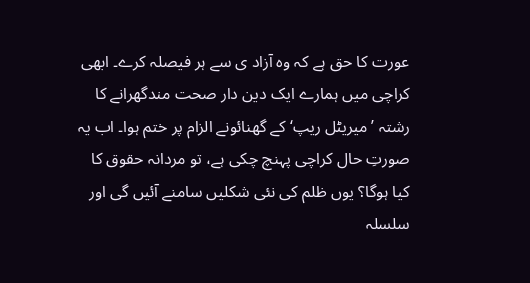عورت کا حق ہے کہ وہ آزاد ی سے ہر فیصلہ کرے۔ ابھی کراچی میں ہمارے ایک دین دار صحت مندگھرانے کا رشتہ ’میریٹل ریپ‘ کے گھنائونے الزام پر ختم ہوا۔ اب یہ صورتِ حال کراچی پہنچ چکی ہے، تو مردانہ حقوق کا کیا ہوگا؟ یوں ظلم کی نئی شکلیں سامنے آئیں گی اور سلسلہ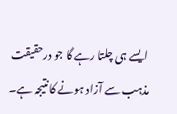ایسے ہی چلتا رہے گا جو درحقیقت مذہب سے آزاد ہونے کا نتیجہ ہے۔